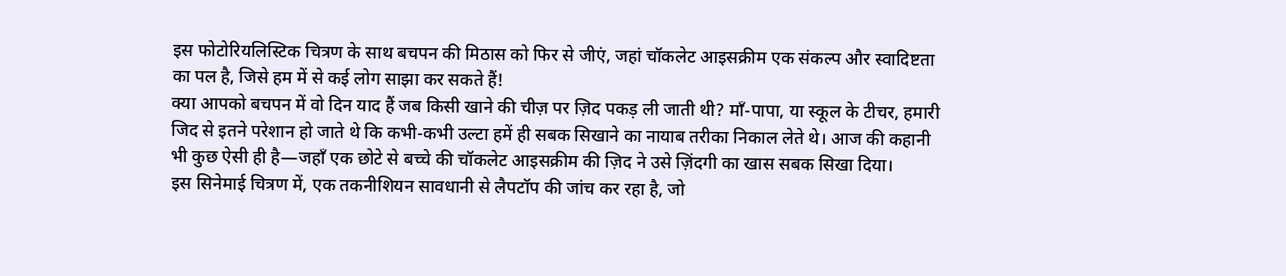इस फोटोरियलिस्टिक चित्रण के साथ बचपन की मिठास को फिर से जीएं, जहां चॉकलेट आइसक्रीम एक संकल्प और स्वादिष्टता का पल है, जिसे हम में से कई लोग साझा कर सकते हैं!
क्या आपको बचपन में वो दिन याद हैं जब किसी खाने की चीज़ पर ज़िद पकड़ ली जाती थी? माँ-पापा, या स्कूल के टीचर, हमारी जिद से इतने परेशान हो जाते थे कि कभी-कभी उल्टा हमें ही सबक सिखाने का नायाब तरीका निकाल लेते थे। आज की कहानी भी कुछ ऐसी ही है—जहाँ एक छोटे से बच्चे की चॉकलेट आइसक्रीम की ज़िद ने उसे ज़िंदगी का खास सबक सिखा दिया।
इस सिनेमाई चित्रण में, एक तकनीशियन सावधानी से लैपटॉप की जांच कर रहा है, जो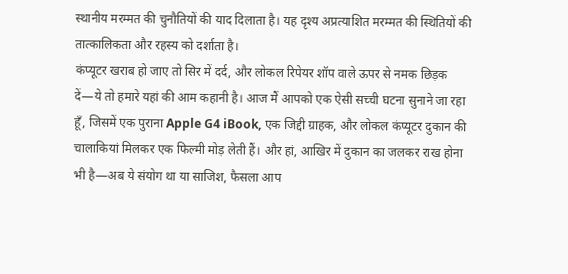स्थानीय मरम्मत की चुनौतियों की याद दिलाता है। यह दृश्य अप्रत्याशित मरम्मत की स्थितियों की तात्कालिकता और रहस्य को दर्शाता है।
कंप्यूटर खराब हो जाए तो सिर में दर्द, और लोकल रिपेयर शॉप वाले ऊपर से नमक छिड़क दें—ये तो हमारे यहां की आम कहानी है। आज मैं आपको एक ऐसी सच्ची घटना सुनाने जा रहा हूँ, जिसमें एक पुराना Apple G4 iBook, एक जिद्दी ग्राहक, और लोकल कंप्यूटर दुकान की चालाकियां मिलकर एक फिल्मी मोड़ लेती हैं। और हां, आखिर में दुकान का जलकर राख होना भी है—अब ये संयोग था या साजिश, फैसला आप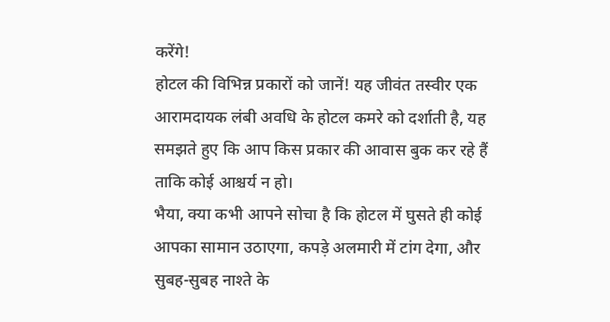करेंगे!
होटल की विभिन्न प्रकारों को जानें! यह जीवंत तस्वीर एक आरामदायक लंबी अवधि के होटल कमरे को दर्शाती है, यह समझते हुए कि आप किस प्रकार की आवास बुक कर रहे हैं ताकि कोई आश्चर्य न हो।
भैया, क्या कभी आपने सोचा है कि होटल में घुसते ही कोई आपका सामान उठाएगा, कपड़े अलमारी में टांग देगा, और सुबह-सुबह नाश्ते के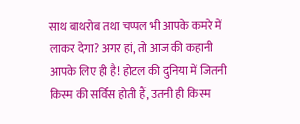साथ बाथरोब तथा चप्पल भी आपके कमरे में लाकर देगा? अगर हां, तो आज की कहानी आपके लिए ही है! होटल की दुनिया में जितनी किस्म की सर्विस होती हैं, उतनी ही किस्म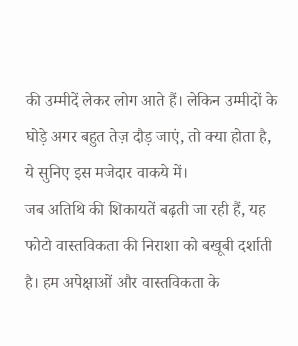की उम्मीदें लेकर लोग आते हैं। लेकिन उम्मीदों के घोड़े अगर बहुत तेज़ दौड़ जाएं, तो क्या होता है, ये सुनिए इस मजेदार वाकये में।
जब अतिथि की शिकायतें बढ़ती जा रही हैं, यह फोटो वास्तविकता की निराशा को बखूबी दर्शाती है। हम अपेक्षाओं और वास्तविकता के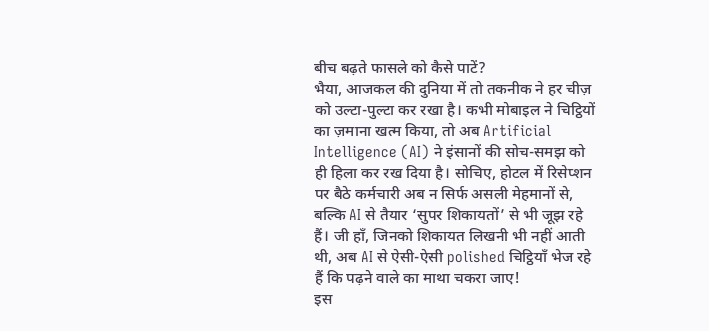बीच बढ़ते फासले को कैसे पाटें?
भैया, आजकल की दुनिया में तो तकनीक ने हर चीज़ को उल्टा-पुल्टा कर रखा है। कभी मोबाइल ने चिट्ठियों का ज़माना खत्म किया, तो अब Artificial Intelligence (AI) ने इंसानों की सोच-समझ को ही हिला कर रख दिया है। सोचिए, होटल में रिसेप्शन पर बैठे कर्मचारी अब न सिर्फ असली मेहमानों से, बल्कि AI से तैयार ‘सुपर शिकायतों’ से भी जूझ रहे हैं। जी हाँ, जिनको शिकायत लिखनी भी नहीं आती थी, अब AI से ऐसी-ऐसी polished चिट्ठियाँ भेज रहे हैं कि पढ़ने वाले का माथा चकरा जाए!
इस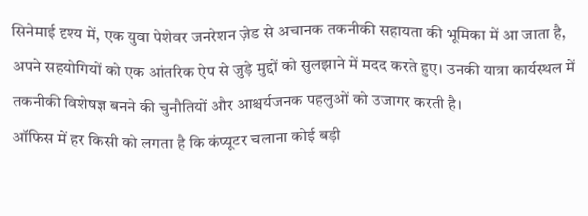सिनेमाई दृश्य में, एक युवा पेशेवर जनरेशन ज़ेड से अचानक तकनीकी सहायता की भूमिका में आ जाता है, अपने सहयोगियों को एक आंतरिक ऐप से जुड़े मुद्दों को सुलझाने में मदद करते हुए। उनकी यात्रा कार्यस्थल में तकनीकी विशेषज्ञ बनने की चुनौतियों और आश्चर्यजनक पहलुओं को उजागर करती है।
ऑफिस में हर किसी को लगता है कि कंप्यूटर चलाना कोई बड़ी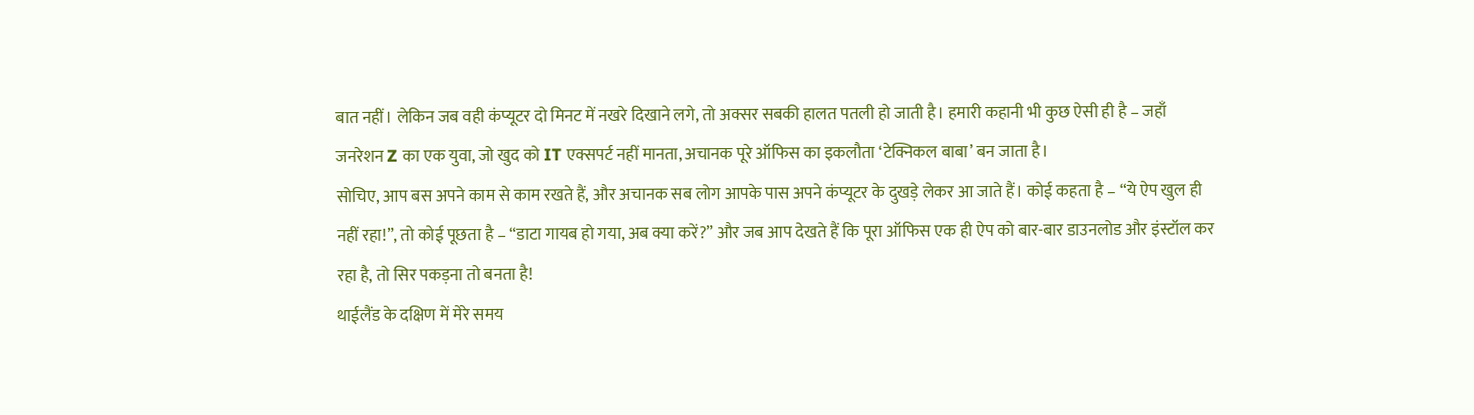बात नहीं। लेकिन जब वही कंप्यूटर दो मिनट में नखरे दिखाने लगे, तो अक्सर सबकी हालत पतली हो जाती है। हमारी कहानी भी कुछ ऐसी ही है – जहाँ जनरेशन Z का एक युवा, जो खुद को IT एक्सपर्ट नहीं मानता, अचानक पूरे ऑफिस का इकलौता ‘टेक्निकल बाबा’ बन जाता है।
सोचिए, आप बस अपने काम से काम रखते हैं, और अचानक सब लोग आपके पास अपने कंप्यूटर के दुखड़े लेकर आ जाते हैं। कोई कहता है – “ये ऐप खुल ही नहीं रहा!”, तो कोई पूछता है – “डाटा गायब हो गया, अब क्या करें?” और जब आप देखते हैं कि पूरा ऑफिस एक ही ऐप को बार-बार डाउनलोड और इंस्टॉल कर रहा है, तो सिर पकड़ना तो बनता है!
थाईलैंड के दक्षिण में मेरे समय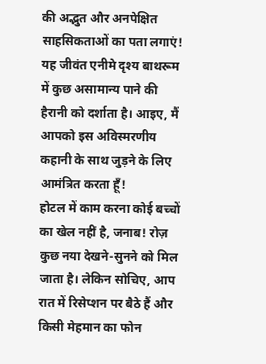की अद्भुत और अनपेक्षित साहसिकताओं का पता लगाएं! यह जीवंत एनीमे दृश्य बाथरूम में कुछ असामान्य पाने की हैरानी को दर्शाता है। आइए, मैं आपको इस अविस्मरणीय कहानी के साथ जुड़ने के लिए आमंत्रित करता हूँ!
होटल में काम करना कोई बच्चों का खेल नहीं है, जनाब! रोज़ कुछ नया देखने-सुनने को मिल जाता है। लेकिन सोचिए, आप रात में रिसेप्शन पर बैठे हैं और किसी मेहमान का फोन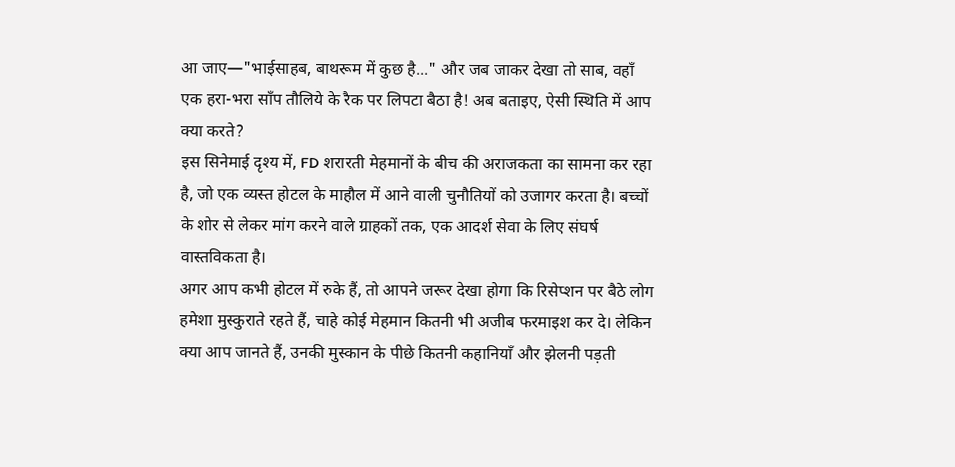आ जाए—"भाईसाहब, बाथरूम में कुछ है..." और जब जाकर देखा तो साब, वहाँ एक हरा-भरा साँप तौलिये के रैक पर लिपटा बैठा है! अब बताइए, ऐसी स्थिति में आप क्या करते?
इस सिनेमाई दृश्य में, FD शरारती मेहमानों के बीच की अराजकता का सामना कर रहा है, जो एक व्यस्त होटल के माहौल में आने वाली चुनौतियों को उजागर करता है। बच्चों के शोर से लेकर मांग करने वाले ग्राहकों तक, एक आदर्श सेवा के लिए संघर्ष वास्तविकता है।
अगर आप कभी होटल में रुके हैं, तो आपने जरूर देखा होगा कि रिसेप्शन पर बैठे लोग हमेशा मुस्कुराते रहते हैं, चाहे कोई मेहमान कितनी भी अजीब फरमाइश कर दे। लेकिन क्या आप जानते हैं, उनकी मुस्कान के पीछे कितनी कहानियाँ और झेलनी पड़ती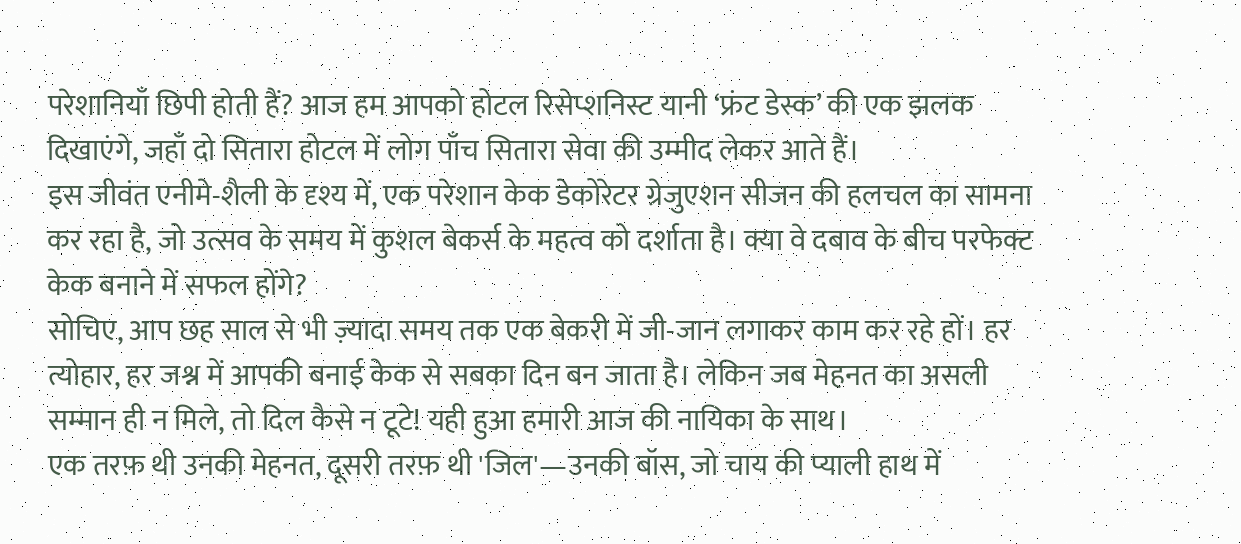परेशानियाँ छिपी होती हैं? आज हम आपको होटल रिसेप्शनिस्ट यानी ‘फ्रंट डेस्क’ की एक झलक दिखाएंगे, जहाँ दो सितारा होटल में लोग पाँच सितारा सेवा की उम्मीद लेकर आते हैं।
इस जीवंत एनीमे-शैली के दृश्य में, एक परेशान केक डेकोरेटर ग्रेजुएशन सीजन की हलचल का सामना कर रहा है, जो उत्सव के समय में कुशल बेकर्स के महत्व को दर्शाता है। क्या वे दबाव के बीच परफेक्ट केक बनाने में सफल होंगे?
सोचिए, आप छह साल से भी ज़्यादा समय तक एक बेकरी में जी-जान लगाकर काम कर रहे हों। हर त्योहार, हर जश्न में आपकी बनाई केक से सबका दिन बन जाता है। लेकिन जब मेहनत का असली सम्मान ही न मिले, तो दिल कैसे न टूटे! यही हुआ हमारी आज की नायिका के साथ।
एक तरफ़ थी उनकी मेहनत, दूसरी तरफ़ थी 'जिल'—उनकी बॉस, जो चाय की प्याली हाथ में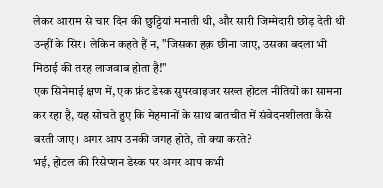लेकर आराम से चार दिन की छुट्टियां मनाती थी, और सारी जिम्मेदारी छोड़ देती थी उन्हीं के सिर। लेकिन कहते हैं न, "जिसका हक़ छीना जाए, उसका बदला भी मिठाई की तरह लाजवाब होता है!"
एक सिनेमाई क्षण में, एक फ्रंट डेस्क सुपरवाइजर सख्त होटल नीतियों का सामना कर रहा है, यह सोचते हुए कि मेहमानों के साथ बातचीत में संवेदनशीलता कैसे बरती जाए। अगर आप उनकी जगह होते, तो क्या करते?
भई, होटल की रिसेप्शन डेस्क पर अगर आप कभी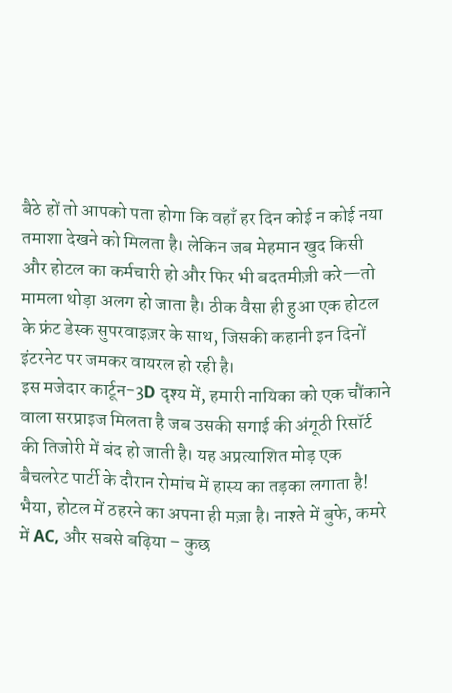बैठे हों तो आपको पता होगा कि वहाँ हर दिन कोई न कोई नया तमाशा देखने को मिलता है। लेकिन जब मेहमान खुद किसी और होटल का कर्मचारी हो और फिर भी बदतमीज़ी करे—तो मामला थोड़ा अलग हो जाता है। ठीक वैसा ही हुआ एक होटल के फ्रंट डेस्क सुपरवाइज़र के साथ, जिसकी कहानी इन दिनों इंटरनेट पर जमकर वायरल हो रही है।
इस मजेदार कार्टून-3D दृश्य में, हमारी नायिका को एक चौंकाने वाला सरप्राइज मिलता है जब उसकी सगाई की अंगूठी रिसॉर्ट की तिजोरी में बंद हो जाती है। यह अप्रत्याशित मोड़ एक बैचलरेट पार्टी के दौरान रोमांच में हास्य का तड़का लगाता है!
भैया, होटल में ठहरने का अपना ही मज़ा है। नाश्ते में बुफे, कमरे में AC, और सबसे बढ़िया – कुछ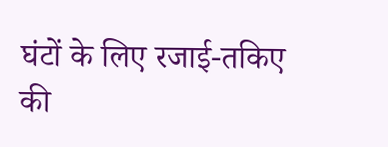घंटों के लिए रजाई-तकिए की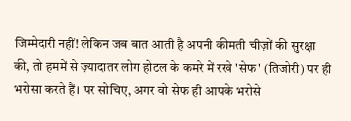जिम्मेदारी नहीं! लेकिन जब बात आती है अपनी कीमती चीज़ों की सुरक्षा की, तो हममें से ज़्यादातर लोग होटल के कमरे में रखे 'सेफ' (तिजोरी) पर ही भरोसा करते हैं। पर सोचिए, अगर वो सेफ ही आपके भरोसे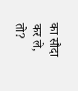का सौदा कर ले, तो?